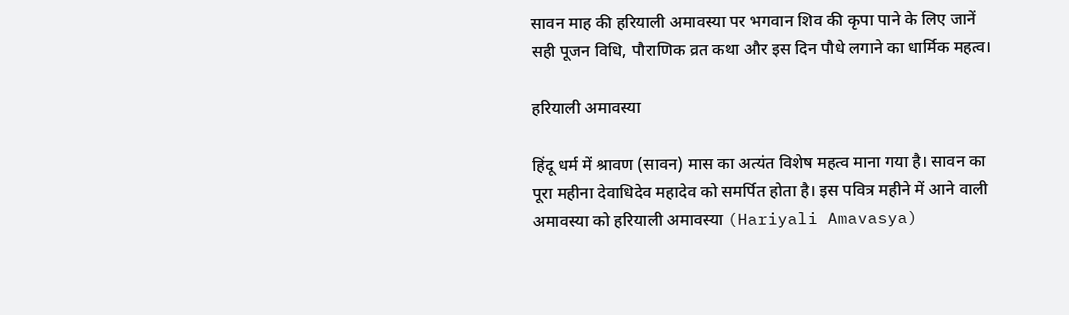सावन माह की हरियाली अमावस्या पर भगवान शिव की कृपा पाने के लिए जानें सही पूजन विधि, पौराणिक व्रत कथा और इस दिन पौधे लगाने का धार्मिक महत्व।

हरियाली अमावस्या

हिंदू धर्म में श्रावण (सावन) मास का अत्यंत विशेष महत्व माना गया है। सावन का पूरा महीना देवाधिदेव महादेव को समर्पित होता है। इस पवित्र महीने में आने वाली अमावस्या को हरियाली अमावस्या (Hariyali Amavasya)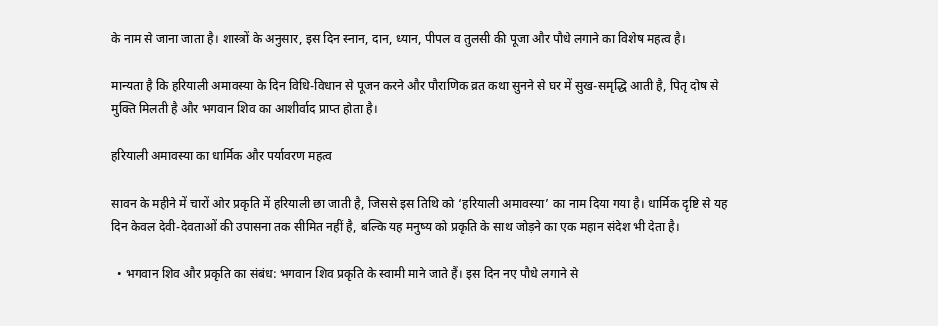के नाम से जाना जाता है। शास्त्रों के अनुसार, इस दिन स्नान, दान, ध्यान, पीपल व तुलसी की पूजा और पौधे लगाने का विशेष महत्व है।

मान्यता है कि हरियाली अमावस्या के दिन विधि-विधान से पूजन करने और पौराणिक व्रत कथा सुनने से घर में सुख-समृद्धि आती है, पितृ दोष से मुक्ति मिलती है और भगवान शिव का आशीर्वाद प्राप्त होता है।

हरियाली अमावस्या का धार्मिक और पर्यावरण महत्व

सावन के महीने में चारों ओर प्रकृति में हरियाली छा जाती है, जिससे इस तिथि को ‘हरियाली अमावस्या’ का नाम दिया गया है। धार्मिक दृष्टि से यह दिन केवल देवी-देवताओं की उपासना तक सीमित नहीं है, बल्कि यह मनुष्य को प्रकृति के साथ जोड़ने का एक महान संदेश भी देता है।

  • भगवान शिव और प्रकृति का संबंध: भगवान शिव प्रकृति के स्वामी माने जाते हैं। इस दिन नए पौधे लगाने से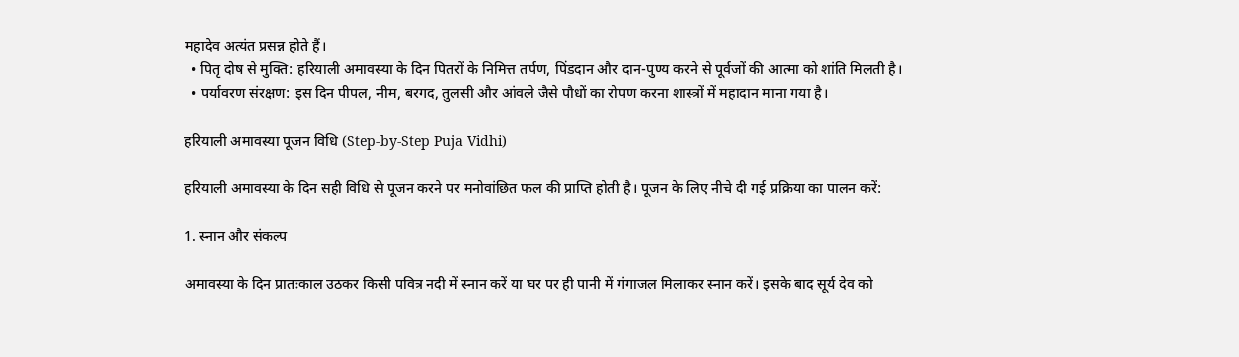महादेव अत्यंत प्रसन्न होते हैं।
  • पितृ दोष से मुक्ति: हरियाली अमावस्या के दिन पितरों के निमित्त तर्पण, पिंडदान और दान-पुण्य करने से पूर्वजों की आत्मा को शांति मिलती है।
  • पर्यावरण संरक्षण: इस दिन पीपल, नीम, बरगद, तुलसी और आंवले जैसे पौधों का रोपण करना शास्त्रों में महादान माना गया है।

हरियाली अमावस्या पूजन विधि (Step-by-Step Puja Vidhi)

हरियाली अमावस्या के दिन सही विधि से पूजन करने पर मनोवांछित फल की प्राप्ति होती है। पूजन के लिए नीचे दी गई प्रक्रिया का पालन करें:

1. स्नान और संकल्प

अमावस्या के दिन प्रातःकाल उठकर किसी पवित्र नदी में स्नान करें या घर पर ही पानी में गंगाजल मिलाकर स्नान करें। इसके बाद सूर्य देव को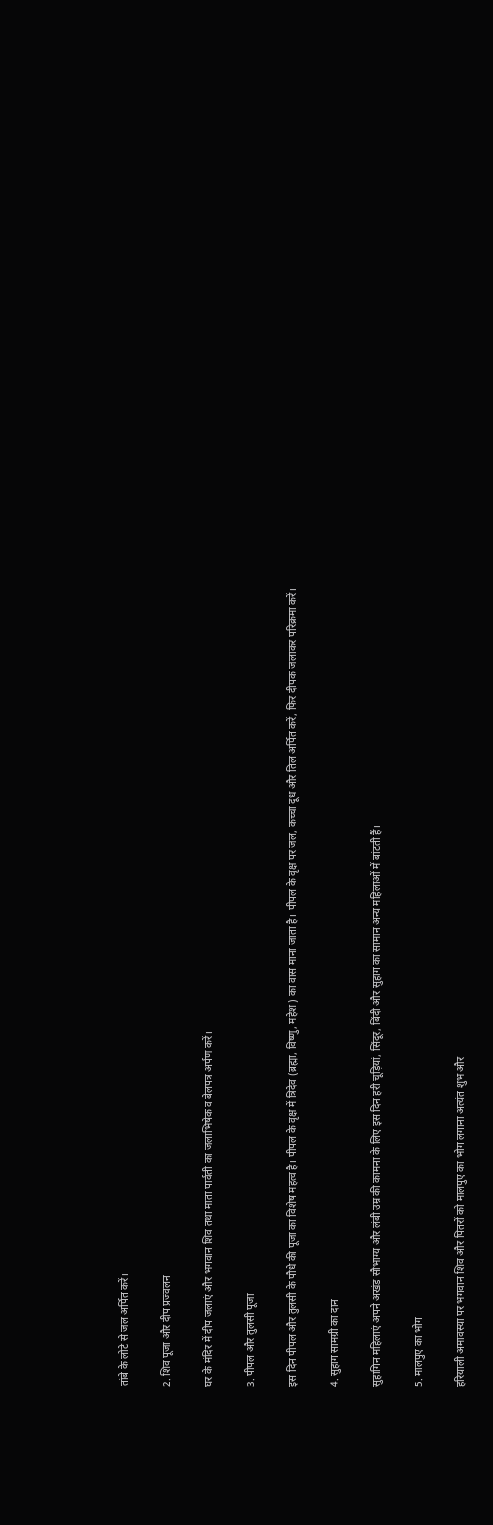तांबे के लोटे से जल अर्पित करें।

2. शिव पूजा और दीप प्रज्वलन

घर के मंदिर में दीप जलाएं और भगवान शिव तथा माता पार्वती का जलाभिषेक व बेलपत्र अर्पण करें।

3. पीपल और तुलसी पूजा

इस दिन पीपल और तुलसी के पौधे की पूजा का विशेष महत्व है। पीपल के वृक्ष में त्रिदेव (ब्रह्मा, विष्णु, महेश) का वास माना जाता है। पीपल के वृक्ष पर जल, कच्चा दूध और तिल अर्पित करें, फिर दीपक जलाकर परिक्रमा करें।

4. सुहाग सामग्री का दान

सुहागिन महिलाएं अपने अखंड सौभाग्य और लंबी उम्र की कामना के लिए इस दिन हरी चूड़ियां, सिंदूर, बिंदी और सुहाग का सामान अन्य महिलाओं में बांटती हैं।

5. मालपुए का भोग

हरियाली अमावस्या पर भगवान शिव और पितरों को मालपुए का भोग लगाना अत्यंत शुभ और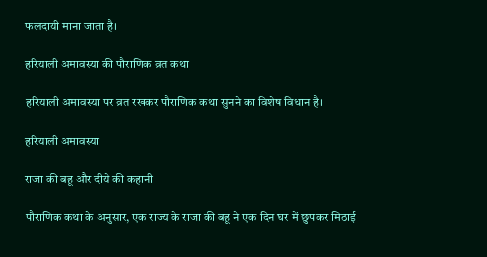फलदायी माना जाता है।

हरियाली अमावस्या की पौराणिक व्रत कथा

हरियाली अमावस्या पर व्रत रखकर पौराणिक कथा सुनने का विशेष विधान है।

हरियाली अमावस्या

राजा की बहू और दीये की कहानी

पौराणिक कथा के अनुसार, एक राज्य के राजा की बहू ने एक दिन घर में छुपकर मिठाई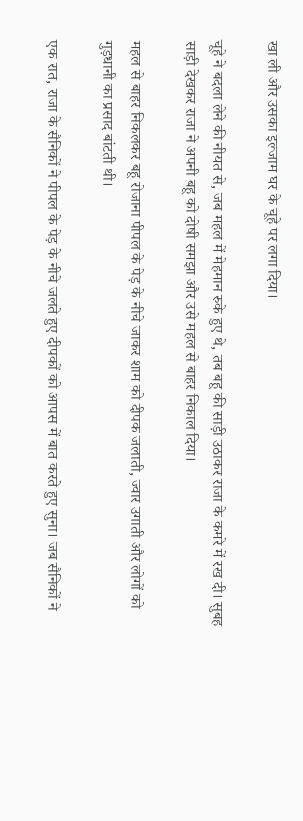खा ली और उसका इल्जाम घर के चूहे पर लगा दिया।

चूहे ने बदला लेने की नीयत से, जब महल में मेहमान रुके हुए थे, तब बहू की साड़ी उठाकर राजा के कमरे में रख दी। सुबह साड़ी देखकर राजा ने अपनी बहू को दोषी समझा और उसे महल से बाहर निकाल दिया।

महल से बाहर निकलकर बहू रोजाना पीपल के पेड़ के नीचे जाकर शाम को दीपक जलाती, ज्वार उगाती और लोगों को गुड़धानी का प्रसाद बांटती थी।

एक रात, राजा के सैनिकों ने पीपल के पेड़ के नीचे जलते हुए दीपकों को आपस में बात करते हुए सुना। जब सैनिकों ने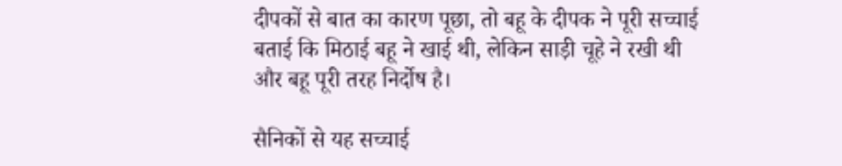दीपकों से बात का कारण पूछा, तो बहू के दीपक ने पूरी सच्चाई बताई कि मिठाई बहू ने खाई थी, लेकिन साड़ी चूहे ने रखी थी और बहू पूरी तरह निर्दोष है।

सैनिकों से यह सच्चाई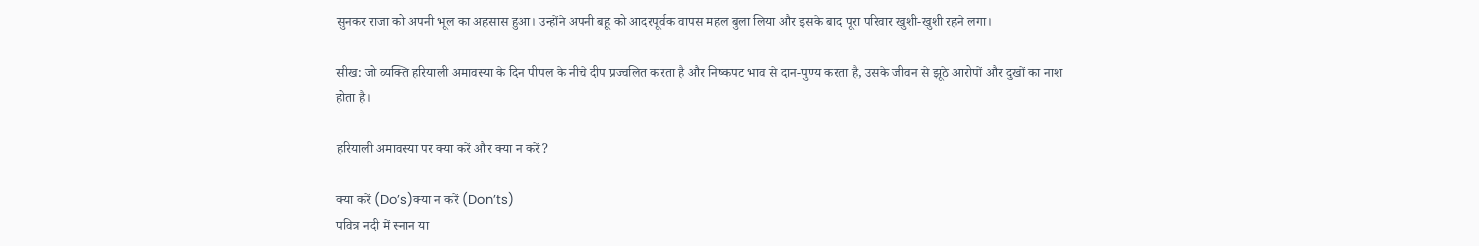सुनकर राजा को अपनी भूल का अहसास हुआ। उन्होंने अपनी बहू को आदरपूर्वक वापस महल बुला लिया और इसके बाद पूरा परिवार खुशी-खुशी रहने लगा।

सीख: जो व्यक्ति हरियाली अमावस्या के दिन पीपल के नीचे दीप प्रज्वलित करता है और निष्कपट भाव से दान-पुण्य करता है, उसके जीवन से झूठे आरोपों और दुखों का नाश होता है।

हरियाली अमावस्या पर क्या करें और क्या न करें?

क्या करें (Do’s)क्या न करें (Don’ts)
पवित्र नदी में स्नान या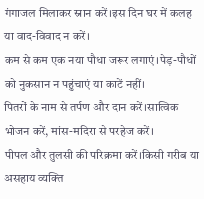गंगाजल मिलाकर स्नान करें।इस दिन घर में कलह या वाद-विवाद न करें।
कम से कम एक नया पौधा जरूर लगाएं।पेड़-पौधों को नुकसान न पहुंचाएं या काटें नहीं।
पितरों के नाम से तर्पण और दान करें।सात्विक भोजन करें, मांस-मदिरा से परहेज करें।
पीपल और तुलसी की परिक्रमा करें।किसी गरीब या असहाय व्यक्ति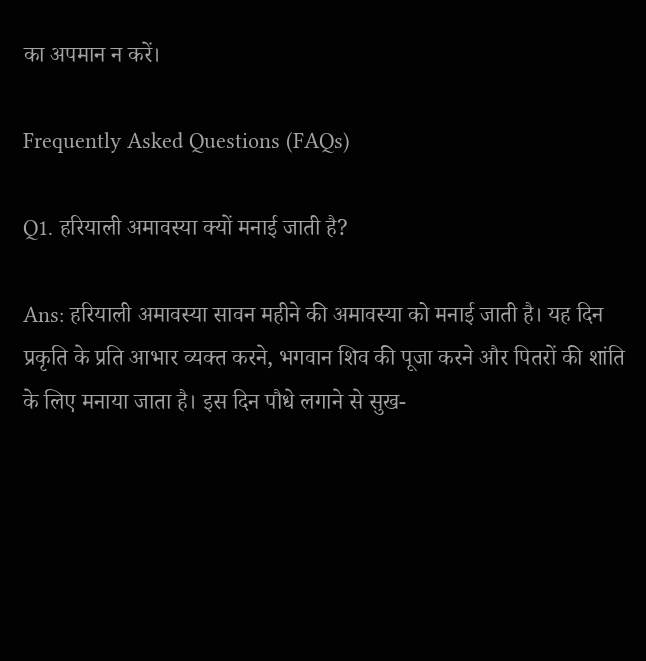का अपमान न करें।

Frequently Asked Questions (FAQs)

Q1. हरियाली अमावस्या क्यों मनाई जाती है?

Ans: हरियाली अमावस्या सावन महीने की अमावस्या को मनाई जाती है। यह दिन प्रकृति के प्रति आभार व्यक्त करने, भगवान शिव की पूजा करने और पितरों की शांति के लिए मनाया जाता है। इस दिन पौधे लगाने से सुख-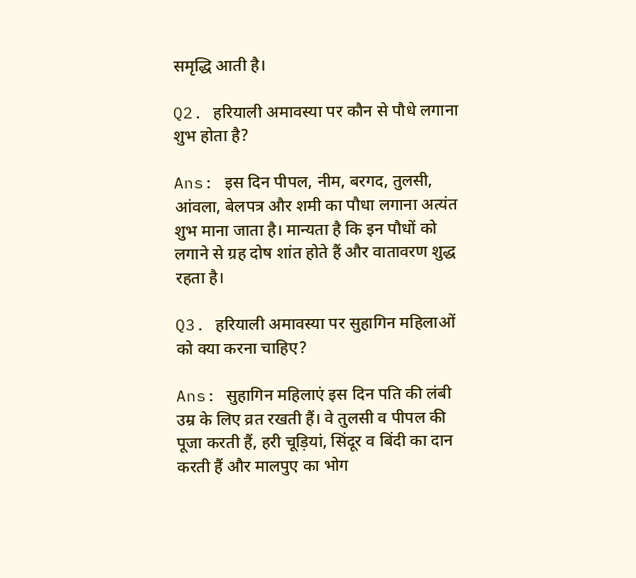समृद्धि आती है।

Q2. हरियाली अमावस्या पर कौन से पौधे लगाना शुभ होता है?

Ans: इस दिन पीपल, नीम, बरगद, तुलसी, आंवला, बेलपत्र और शमी का पौधा लगाना अत्यंत शुभ माना जाता है। मान्यता है कि इन पौधों को लगाने से ग्रह दोष शांत होते हैं और वातावरण शुद्ध रहता है।

Q3. हरियाली अमावस्या पर सुहागिन महिलाओं को क्या करना चाहिए?

Ans: सुहागिन महिलाएं इस दिन पति की लंबी उम्र के लिए व्रत रखती हैं। वे तुलसी व पीपल की पूजा करती हैं, हरी चूड़ियां, सिंदूर व बिंदी का दान करती हैं और मालपुए का भोग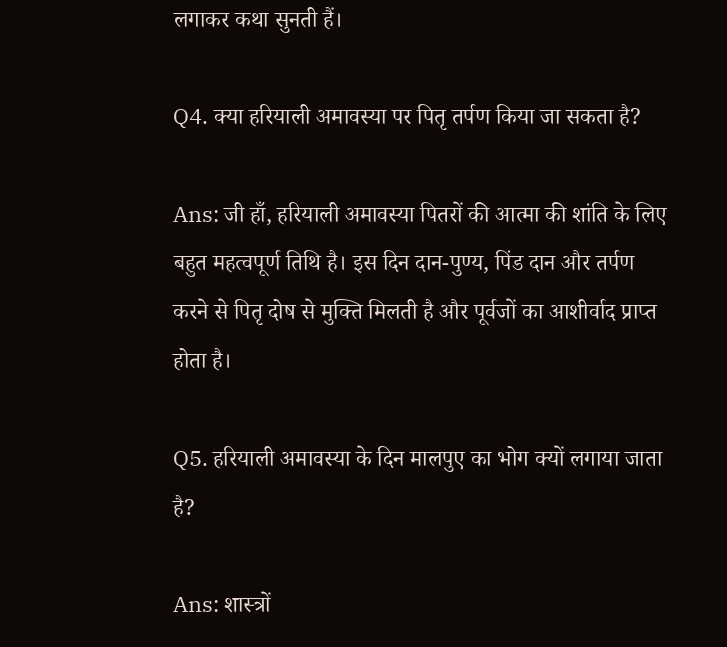लगाकर कथा सुनती हैं।

Q4. क्या हरियाली अमावस्या पर पितृ तर्पण किया जा सकता है?

Ans: जी हाँ, हरियाली अमावस्या पितरों की आत्मा की शांति के लिए बहुत महत्वपूर्ण तिथि है। इस दिन दान-पुण्य, पिंड दान और तर्पण करने से पितृ दोष से मुक्ति मिलती है और पूर्वजों का आशीर्वाद प्राप्त होता है।

Q5. हरियाली अमावस्या के दिन मालपुए का भोग क्यों लगाया जाता है?

Ans: शास्त्रों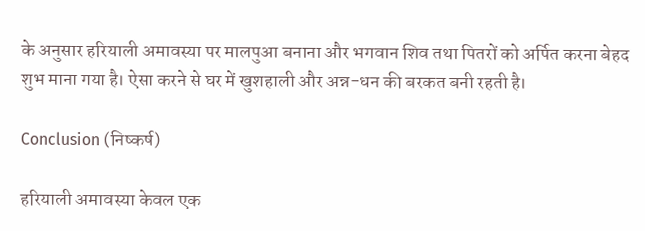के अनुसार हरियाली अमावस्या पर मालपुआ बनाना और भगवान शिव तथा पितरों को अर्पित करना बेहद शुभ माना गया है। ऐसा करने से घर में खुशहाली और अन्न-धन की बरकत बनी रहती है।

Conclusion (निष्कर्ष)

हरियाली अमावस्या केवल एक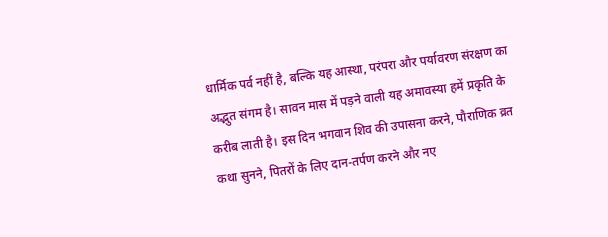धार्मिक पर्व नहीं है, बल्कि यह आस्था, परंपरा और पर्यावरण संरक्षण का अद्भुत संगम है। सावन मास में पड़ने वाली यह अमावस्या हमें प्रकृति के करीब लाती है। इस दिन भगवान शिव की उपासना करने, पौराणिक व्रत कथा सुनने, पितरों के लिए दान-तर्पण करने और नए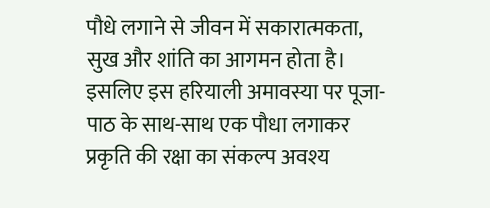पौधे लगाने से जीवन में सकारात्मकता, सुख और शांति का आगमन होता है। इसलिए इस हरियाली अमावस्या पर पूजा-पाठ के साथ-साथ एक पौधा लगाकर प्रकृति की रक्षा का संकल्प अवश्य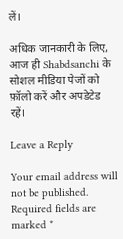लें।

अधिक जानकारी के लिए, आज ही Shabdsanchi के सोशल मीडिया पेजों को फ़ॉलो करें और अपडेटेड रहें।

Leave a Reply

Your email address will not be published. Required fields are marked *